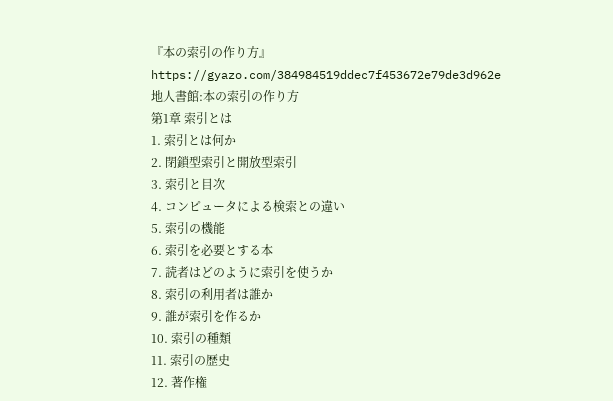『本の索引の作り方』
https://gyazo.com/384984519ddec7f453672e79de3d962e
地人書館:本の索引の作り方
第1章 索引とは
1. 索引とは何か
2. 閉鎖型索引と開放型索引
3. 索引と目次
4. コンピュータによる検索との違い
5. 索引の機能
6. 索引を必要とする本
7. 読者はどのように索引を使うか
8. 索引の利用者は誰か
9. 誰が索引を作るか
10. 索引の種類
11. 索引の歴史
12. 著作権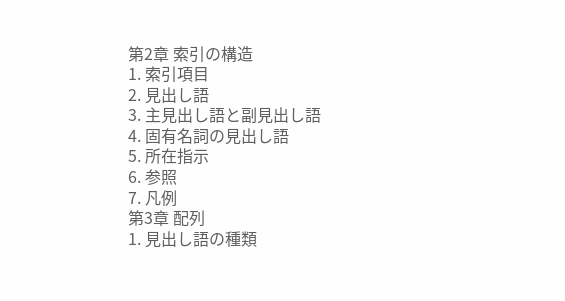第2章 索引の構造
1. 索引項目
2. 見出し語
3. 主見出し語と副見出し語
4. 固有名詞の見出し語
5. 所在指示
6. 参照
7. 凡例
第3章 配列
1. 見出し語の種類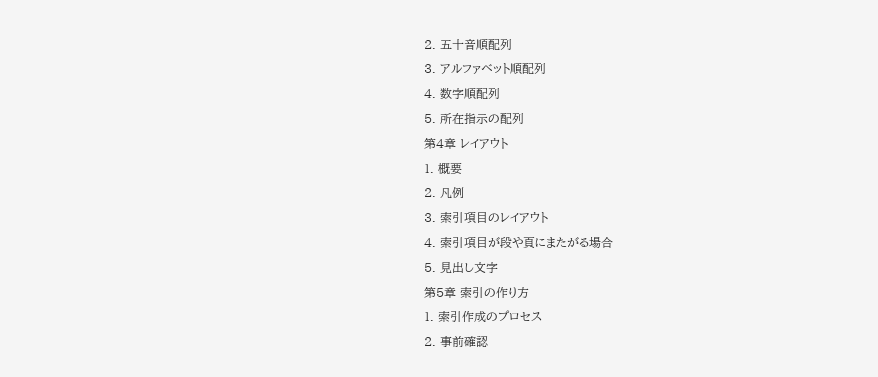2. 五十音順配列
3. アルファベット順配列
4. 数字順配列
5. 所在指示の配列
第4章 レイアウト
1. 概要
2. 凡例
3. 索引項目のレイアウト
4. 索引項目が段や頁にまたがる場合
5. 見出し文字
第5章 索引の作り方
1. 索引作成のプロセス
2. 事前確認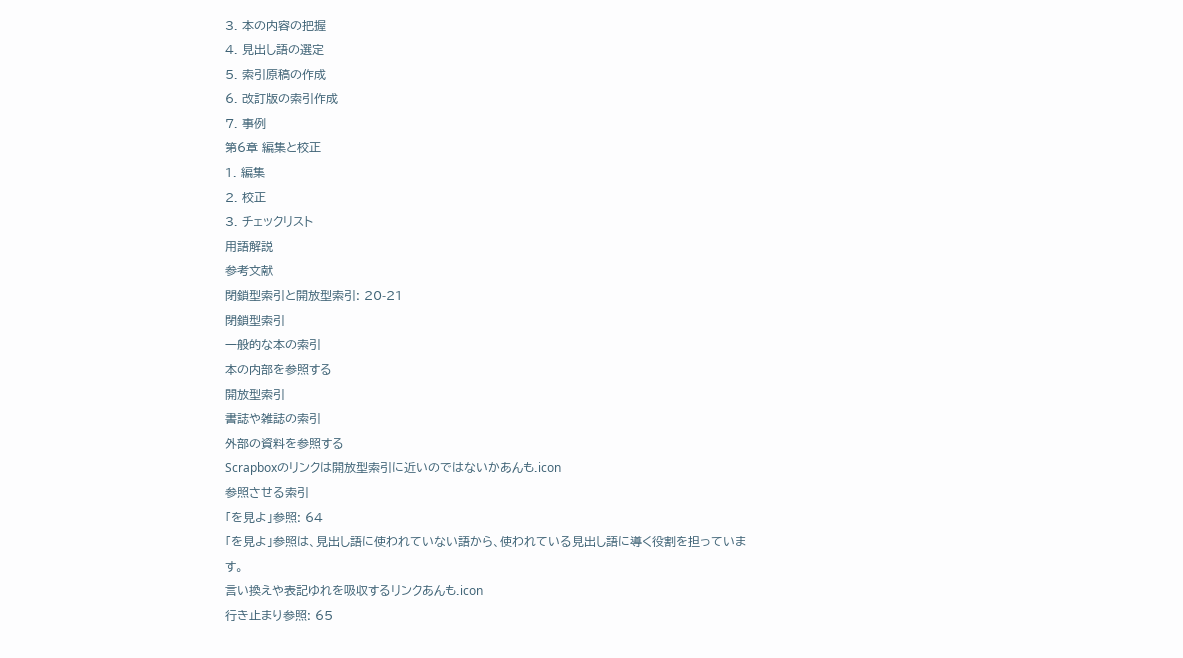3. 本の内容の把握
4. 見出し語の選定
5. 索引原稿の作成
6. 改訂版の索引作成
7. 事例
第6章 編集と校正
1. 編集
2. 校正
3. チェックリスト
用語解説
参考文献
閉鎖型索引と開放型索引: 20-21
閉鎖型索引
一般的な本の索引
本の内部を参照する
開放型索引
書誌や雑誌の索引
外部の資料を参照する
Scrapboxのリンクは開放型索引に近いのではないかあんも.icon
参照させる索引
「を見よ」参照: 64
「を見よ」参照は、見出し語に使われていない語から、使われている見出し語に導く役割を担っています。
言い換えや表記ゆれを吸収するリンクあんも.icon
行き止まり参照: 65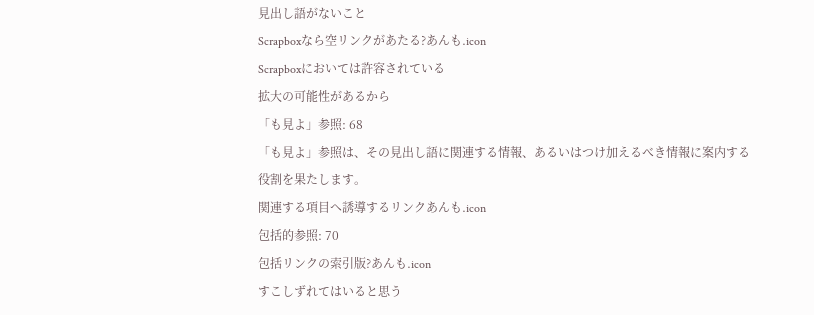見出し語がないこと
Scrapboxなら空リンクがあたる?あんも.icon
Scrapboxにおいては許容されている
拡大の可能性があるから
「も見よ」参照: 68
「も見よ」参照は、その見出し語に関連する情報、あるいはつけ加えるべき情報に案内する役割を果たします。
関連する項目へ誘導するリンクあんも.icon
包括的参照: 70
包括リンクの索引版?あんも.icon
すこしずれてはいると思う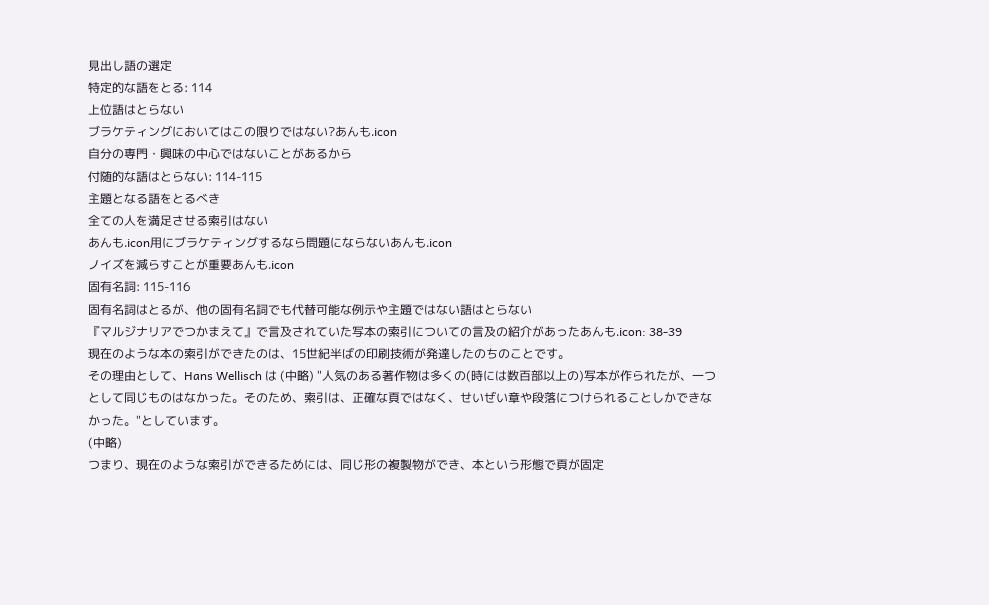見出し語の選定
特定的な語をとる: 114
上位語はとらない
ブラケティングにおいてはこの限りではない?あんも.icon
自分の専門・興味の中心ではないことがあるから
付随的な語はとらない: 114-115
主題となる語をとるべき
全ての人を満足させる索引はない
あんも.icon用にブラケティングするなら問題にならないあんも.icon
ノイズを減らすことが重要あんも.icon
固有名詞: 115-116
固有名詞はとるが、他の固有名詞でも代替可能な例示や主題ではない語はとらない
『マルジナリアでつかまえて』で言及されていた写本の索引についての言及の紹介があったあんも.icon: 38-39
現在のような本の索引ができたのは、15世紀半ばの印刷技術が発達したのちのことです。
その理由として、Hans Wellisch は (中略) "人気のある著作物は多くの(時には数百部以上の)写本が作られたが、一つとして同じものはなかった。そのため、索引は、正確な頁ではなく、せいぜい章や段落につけられることしかできなかった。"としています。
(中略)
つまり、現在のような索引ができるためには、同じ形の複製物ができ、本という形態で頁が固定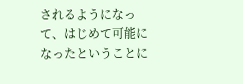されるようになって、はじめて可能になったということに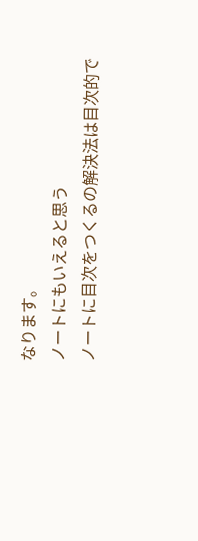なります。
ノートにもいえると思う
ノートに目次をつくるの解決法は目次的で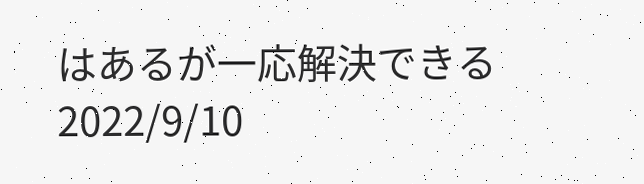はあるが一応解決できる
2022/9/10